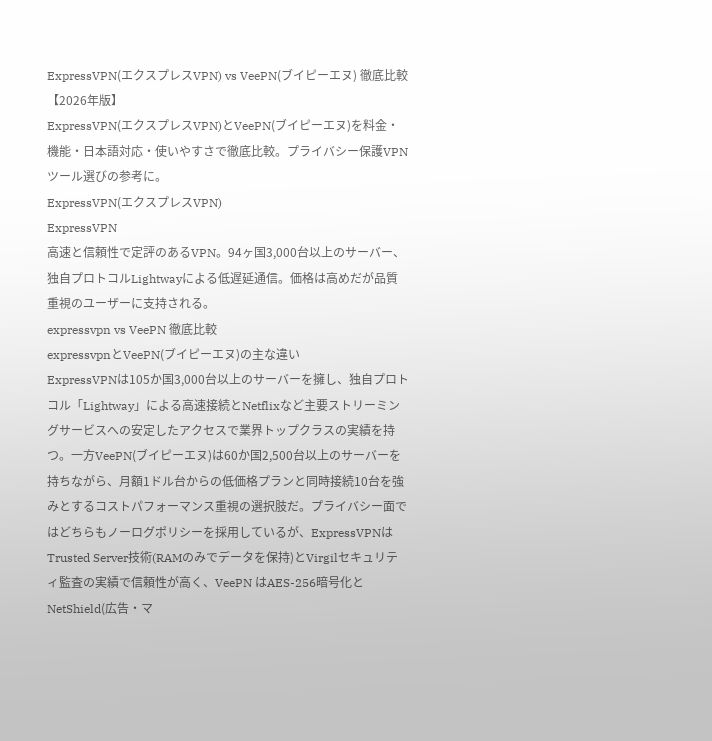ExpressVPN(エクスプレスVPN) vs VeePN(ブイピーエヌ) 徹底比較【2026年版】
ExpressVPN(エクスプレスVPN)とVeePN(ブイピーエヌ)を料金・機能・日本語対応・使いやすさで徹底比較。プライバシー保護VPNツール選びの参考に。
ExpressVPN(エクスプレスVPN)
ExpressVPN
高速と信頼性で定評のあるVPN。94ヶ国3,000台以上のサーバー、独自プロトコルLightwayによる低遅延通信。価格は高めだが品質重視のユーザーに支持される。
expressvpn vs VeePN 徹底比較
expressvpnとVeePN(ブイピーエヌ)の主な違い
ExpressVPNは105か国3,000台以上のサーバーを擁し、独自プロトコル「Lightway」による高速接続とNetflixなど主要ストリーミングサービスへの安定したアクセスで業界トップクラスの実績を持つ。一方VeePN(ブイピーエヌ)は60か国2,500台以上のサーバーを持ちながら、月額1ドル台からの低価格プランと同時接続10台を強みとするコストパフォーマンス重視の選択肢だ。プライバシー面ではどちらもノーログポリシーを採用しているが、ExpressVPNはTrusted Server技術(RAMのみでデータを保持)とVirgilセキュリティ監査の実績で信頼性が高く、VeePN はAES-256暗号化とNetShield(広告・マ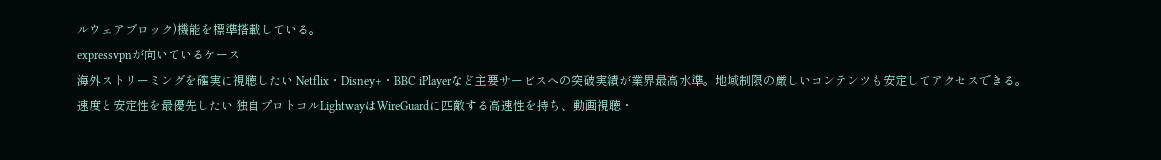ルウェアブロック)機能を標準搭載している。
expressvpnが向いているケース
海外ストリーミングを確実に視聴したい Netflix・Disney+・BBC iPlayerなど主要サービスへの突破実績が業界最高水準。地域制限の厳しいコンテンツも安定してアクセスできる。
速度と安定性を最優先したい 独自プロトコルLightwayはWireGuardに匹敵する高速性を持ち、動画視聴・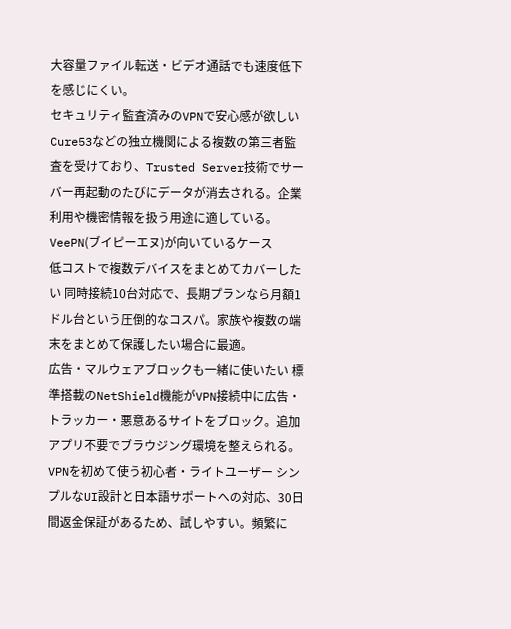大容量ファイル転送・ビデオ通話でも速度低下を感じにくい。
セキュリティ監査済みのVPNで安心感が欲しい Cure53などの独立機関による複数の第三者監査を受けており、Trusted Server技術でサーバー再起動のたびにデータが消去される。企業利用や機密情報を扱う用途に適している。
VeePN(ブイピーエヌ)が向いているケース
低コストで複数デバイスをまとめてカバーしたい 同時接続10台対応で、長期プランなら月額1ドル台という圧倒的なコスパ。家族や複数の端末をまとめて保護したい場合に最適。
広告・マルウェアブロックも一緒に使いたい 標準搭載のNetShield機能がVPN接続中に広告・トラッカー・悪意あるサイトをブロック。追加アプリ不要でブラウジング環境を整えられる。
VPNを初めて使う初心者・ライトユーザー シンプルなUI設計と日本語サポートへの対応、30日間返金保証があるため、試しやすい。頻繁に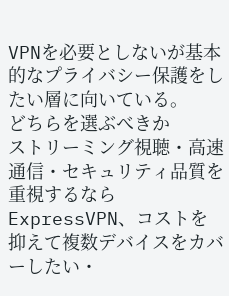VPNを必要としないが基本的なプライバシー保護をしたい層に向いている。
どちらを選ぶべきか
ストリーミング視聴・高速通信・セキュリティ品質を重視するならExpressVPN、コストを抑えて複数デバイスをカバーしたい・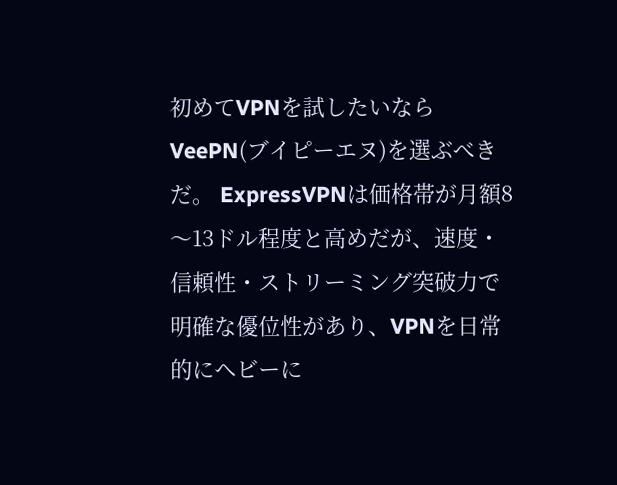初めてVPNを試したいならVeePN(ブイピーエヌ)を選ぶべきだ。 ExpressVPNは価格帯が月額8〜13ドル程度と高めだが、速度・信頼性・ストリーミング突破力で明確な優位性があり、VPNを日常的にヘビーに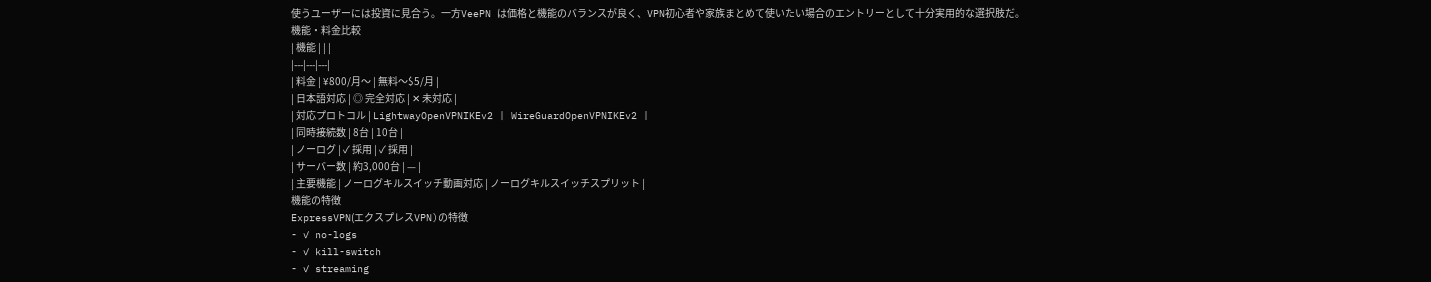使うユーザーには投資に見合う。一方VeePN は価格と機能のバランスが良く、VPN初心者や家族まとめて使いたい場合のエントリーとして十分実用的な選択肢だ。
機能・料金比較
| 機能 | | |
|---|---|---|
| 料金 | ¥800/月〜 | 無料〜$5/月 |
| 日本語対応 | ◎ 完全対応 | ✕ 未対応 |
| 対応プロトコル | LightwayOpenVPNIKEv2 | WireGuardOpenVPNIKEv2 |
| 同時接続数 | 8台 | 10台 |
| ノーログ | ✓ 採用 | ✓ 採用 |
| サーバー数 | 約3,000台 | — |
| 主要機能 | ノーログキルスイッチ動画対応 | ノーログキルスイッチスプリット |
機能の特徴
ExpressVPN(エクスプレスVPN)の特徴
- ✓ no-logs
- ✓ kill-switch
- ✓ streaming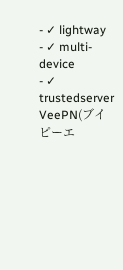- ✓ lightway
- ✓ multi-device
- ✓ trustedserver
VeePN(ブイピーエ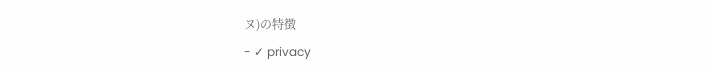ヌ)の特徴
- ✓ privacy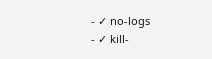- ✓ no-logs
- ✓ kill-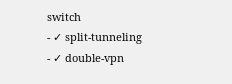switch
- ✓ split-tunneling
- ✓ double-vpn